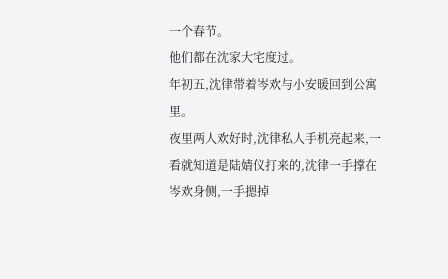一个春节。
他们都在沈家大宅度过。
年初五,沈律带着岑欢与小安暖回到公寓里。
夜里两人欢好时,沈律私人手机亮起来,一看就知道是陆婧仪打来的,沈律一手撑在岑欢身侧,一手摁掉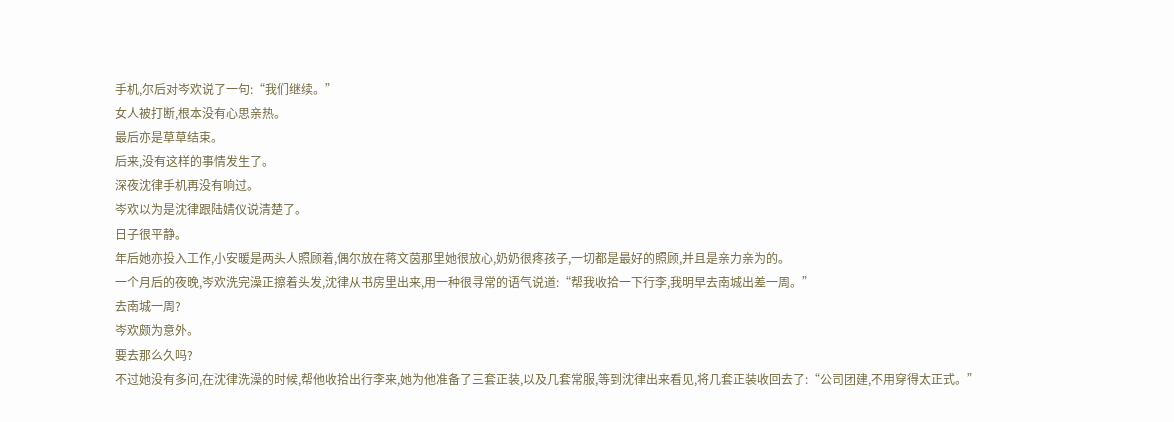手机,尔后对岑欢说了一句:“我们继续。”
女人被打断,根本没有心思亲热。
最后亦是草草结束。
后来,没有这样的事情发生了。
深夜沈律手机再没有响过。
岑欢以为是沈律跟陆婧仪说清楚了。
日子很平静。
年后她亦投入工作,小安暖是两头人照顾着,偶尔放在蒋文茵那里她很放心,奶奶很疼孩子,一切都是最好的照顾,并且是亲力亲为的。
一个月后的夜晚,岑欢洗完澡正擦着头发,沈律从书房里出来,用一种很寻常的语气说道:“帮我收拾一下行李,我明早去南城出差一周。”
去南城一周?
岑欢颇为意外。
要去那么久吗?
不过她没有多问,在沈律洗澡的时候,帮他收拾出行李来,她为他准备了三套正装,以及几套常服,等到沈律出来看见,将几套正装收回去了:“公司团建,不用穿得太正式。”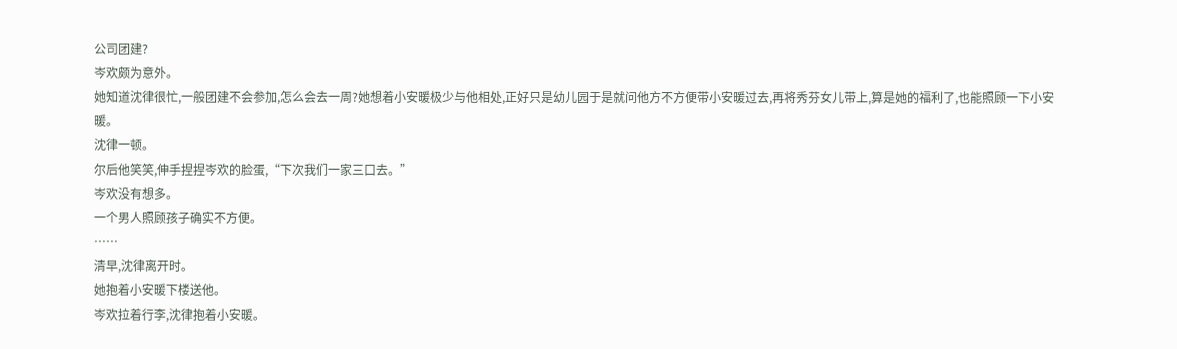公司团建?
岑欢颇为意外。
她知道沈律很忙,一般团建不会参加,怎么会去一周?她想着小安暖极少与他相处,正好只是幼儿园于是就问他方不方便带小安暖过去,再将秀芬女儿带上,算是她的福利了,也能照顾一下小安暖。
沈律一顿。
尔后他笑笑,伸手捏捏岑欢的脸蛋,“下次我们一家三口去。”
岑欢没有想多。
一个男人照顾孩子确实不方便。
……
清早,沈律离开时。
她抱着小安暖下楼送他。
岑欢拉着行李,沈律抱着小安暖。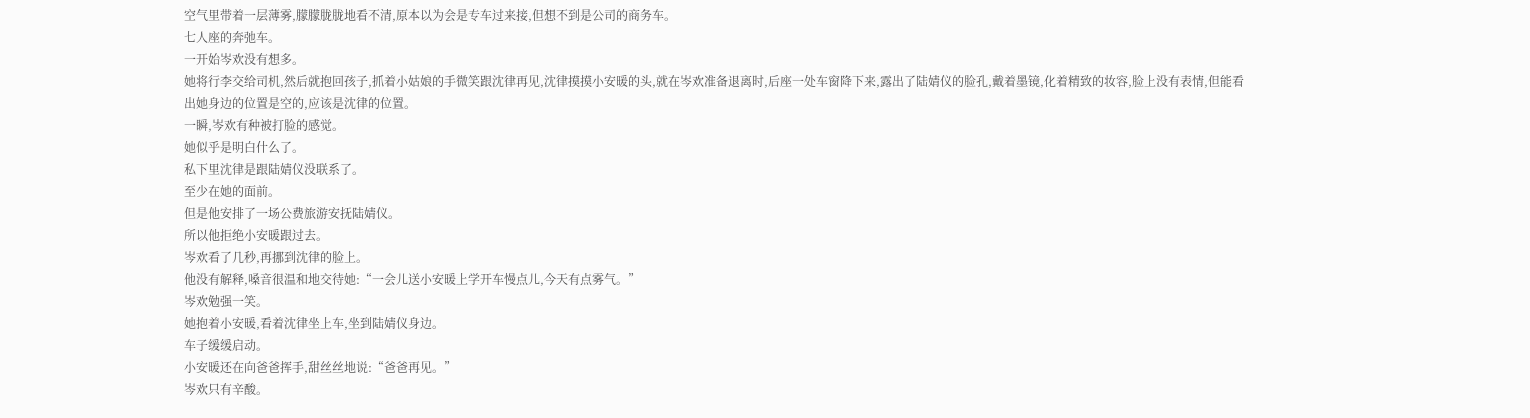空气里带着一层薄雾,朦朦胧胧地看不清,原本以为会是专车过来接,但想不到是公司的商务车。
七人座的奔弛车。
一开始岑欢没有想多。
她将行李交给司机,然后就抱回孩子,抓着小姑娘的手微笑跟沈律再见,沈律摸摸小安暖的头,就在岑欢准备退离时,后座一处车窗降下来,露出了陆婧仪的脸孔,戴着墨镜,化着精致的妆容,脸上没有表情,但能看出她身边的位置是空的,应该是沈律的位置。
一瞬,岑欢有种被打脸的感觉。
她似乎是明白什么了。
私下里沈律是跟陆婧仪没联系了。
至少在她的面前。
但是他安排了一场公费旅游安抚陆婧仪。
所以他拒绝小安暖跟过去。
岑欢看了几秒,再挪到沈律的脸上。
他没有解释,嗓音很温和地交待她:“一会儿送小安暖上学开车慢点儿,今天有点雾气。”
岑欢勉强一笑。
她抱着小安暖,看着沈律坐上车,坐到陆婧仪身边。
车子缓缓启动。
小安暖还在向爸爸挥手,甜丝丝地说:“爸爸再见。”
岑欢只有辛酸。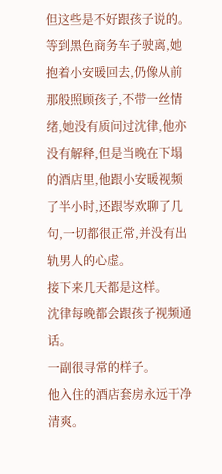但这些是不好跟孩子说的。
等到黑色商务车子驶离,她抱着小安暖回去,仍像从前那般照顾孩子,不带一丝情绪,她没有质问过沈律,他亦没有解释,但是当晚在下塌的酒店里,他跟小安暖视频了半小时,还跟岑欢聊了几句,一切都很正常,并没有出轨男人的心虚。
接下来几天都是这样。
沈律每晚都会跟孩子视频通话。
一副很寻常的样子。
他入住的酒店套房永远干净清爽。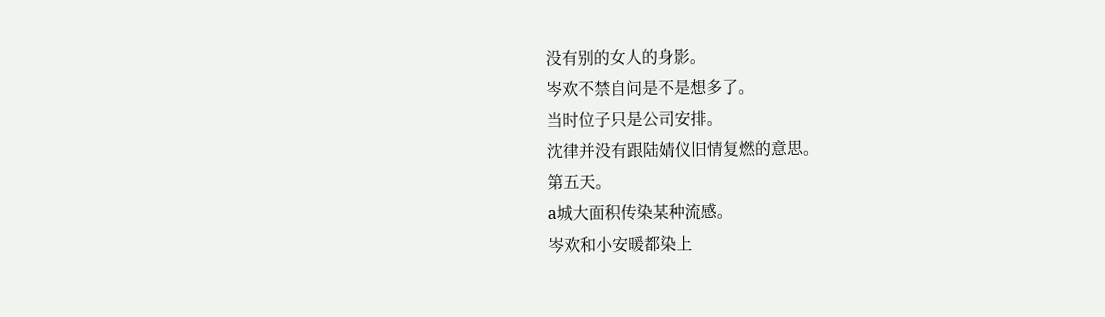没有别的女人的身影。
岑欢不禁自问是不是想多了。
当时位子只是公司安排。
沈律并没有跟陆婧仪旧情复燃的意思。
第五天。
a城大面积传染某种流感。
岑欢和小安暖都染上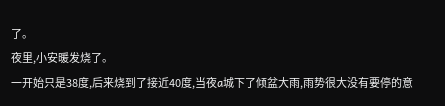了。
夜里,小安暖发烧了。
一开始只是38度,后来烧到了接近40度,当夜a城下了倾盆大雨,雨势很大没有要停的意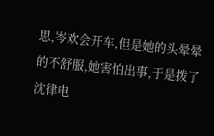思,岑欢会开车,但是她的头晕晕的不舒服,她害怕出事,于是拨了沈律电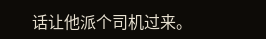话让他派个司机过来。